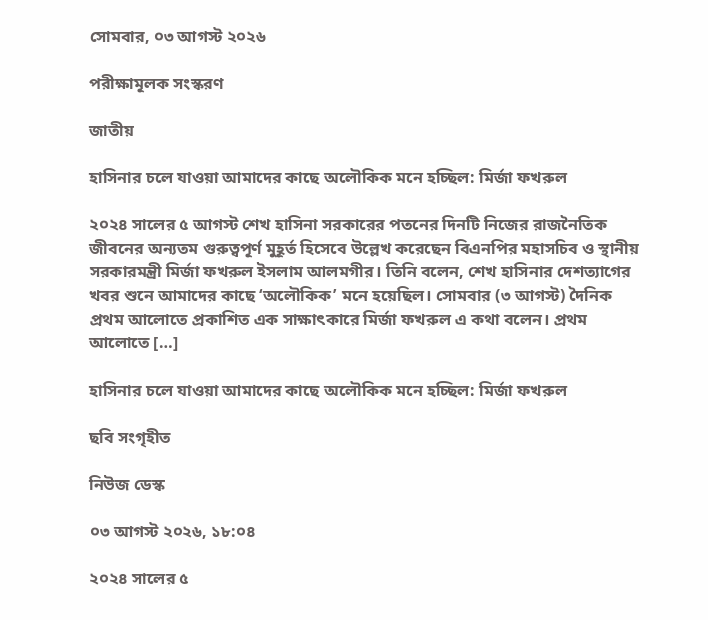সোমবার, ০৩ আগস্ট ২০২৬

পরীক্ষামূলক সংস্করণ

জাতীয়

হাসিনার চলে যাওয়া আমাদের কাছে অলৌকিক মনে হচ্ছিল: মির্জা ফখরুল

২০২৪ সালের ৫ আগস্ট শেখ হাসিনা সরকারের পতনের দিনটি নিজের রাজনৈতিক জীবনের অন্যতম গুরুত্বপূর্ণ মুহূর্ত হিসেবে উল্লেখ করেছেন বিএনপির মহাসচিব ও স্থানীয় সরকারমন্ত্রী মির্জা ফখরুল ইসলাম আলমগীর। তিনি বলেন, শেখ হাসিনার দেশত্যাগের খবর শুনে আমাদের কাছে ‘অলৌকিক’ মনে হয়েছিল। সোমবার (৩ আগস্ট) দৈনিক প্রথম আলোতে প্রকাশিত এক সাক্ষাৎকারে মির্জা ফখরুল এ কথা বলেন। প্রথম আলোতে […]

হাসিনার চলে যাওয়া আমাদের কাছে অলৌকিক মনে হচ্ছিল: মির্জা ফখরুল

ছবি সংগৃহীত

নিউজ ডেস্ক

০৩ আগস্ট ২০২৬, ১৮:০৪

২০২৪ সালের ৫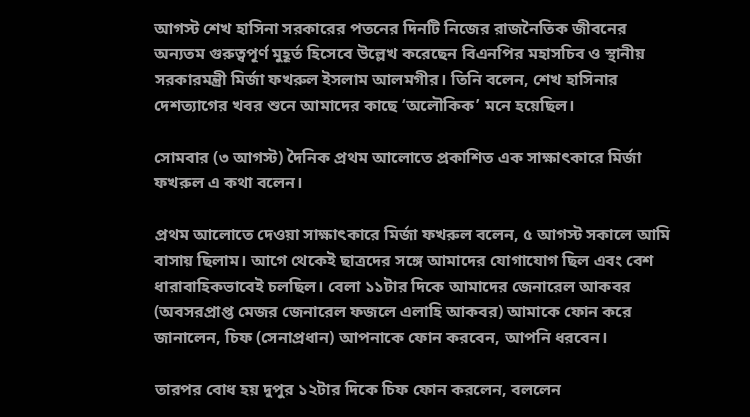আগস্ট শেখ হাসিনা সরকারের পতনের দিনটি নিজের রাজনৈতিক জীবনের অন্যতম গুরুত্বপূর্ণ মুহূর্ত হিসেবে উল্লেখ করেছেন বিএনপির মহাসচিব ও স্থানীয় সরকারমন্ত্রী মির্জা ফখরুল ইসলাম আলমগীর। তিনি বলেন, শেখ হাসিনার দেশত্যাগের খবর শুনে আমাদের কাছে ‘অলৌকিক’ মনে হয়েছিল।

সোমবার (৩ আগস্ট) দৈনিক প্রথম আলোতে প্রকাশিত এক সাক্ষাৎকারে মির্জা ফখরুল এ কথা বলেন।

প্রথম আলোতে দেওয়া সাক্ষাৎকারে মির্জা ফখরুল বলেন, ৫ আগস্ট সকালে আমি বাসায় ছিলাম। আগে থেকেই ছাত্রদের সঙ্গে আমাদের যোগাযোগ ছিল এবং বেশ ধারাবাহিকভাবেই চলছিল। বেলা ১১টার দিকে আমাদের জেনারেল আকবর (অবসরপ্রাপ্ত মেজর জেনারেল ফজলে এলাহি আকবর) আমাকে ফোন করে জানালেন, চিফ (সেনাপ্রধান) আপনাকে ফোন করবেন, আপনি ধরবেন।

তারপর বোধ হয় দুপুর ১২টার দিকে চিফ ফোন করলেন, বললেন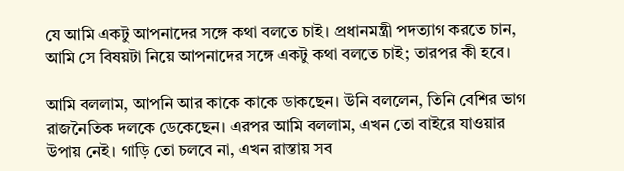যে আমি একটু আপনাদের সঙ্গে কথা বলতে চাই। প্রধানমন্ত্রী পদত্যাগ করতে চান, আমি সে বিষয়টা নিয়ে আপনাদের সঙ্গে একটু কথা বলতে চাই; তারপর কী হবে।

আমি বললাম, আপনি আর কাকে কাকে ডাকছেন। উনি বললেন, তিনি বেশির ভাগ রাজনৈতিক দলকে ডেকেছেন। এরপর আমি বললাম, এখন তো বাইরে যাওয়ার উপায় নেই। গাড়ি তো চলবে না, এখন রাস্তায় সব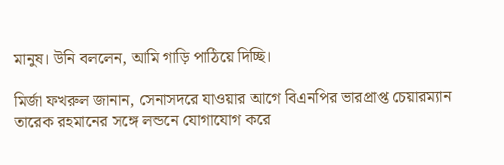মানুষ। উনি বললেন, আমি গাড়ি পাঠিয়ে দিচ্ছি।

মির্জা ফখরুল জানান, সেনাসদরে যাওয়ার আগে বিএনপির ভারপ্রাপ্ত চেয়ারম্যান তারেক রহমানের সঙ্গে লন্ডনে যোগাযোগ করে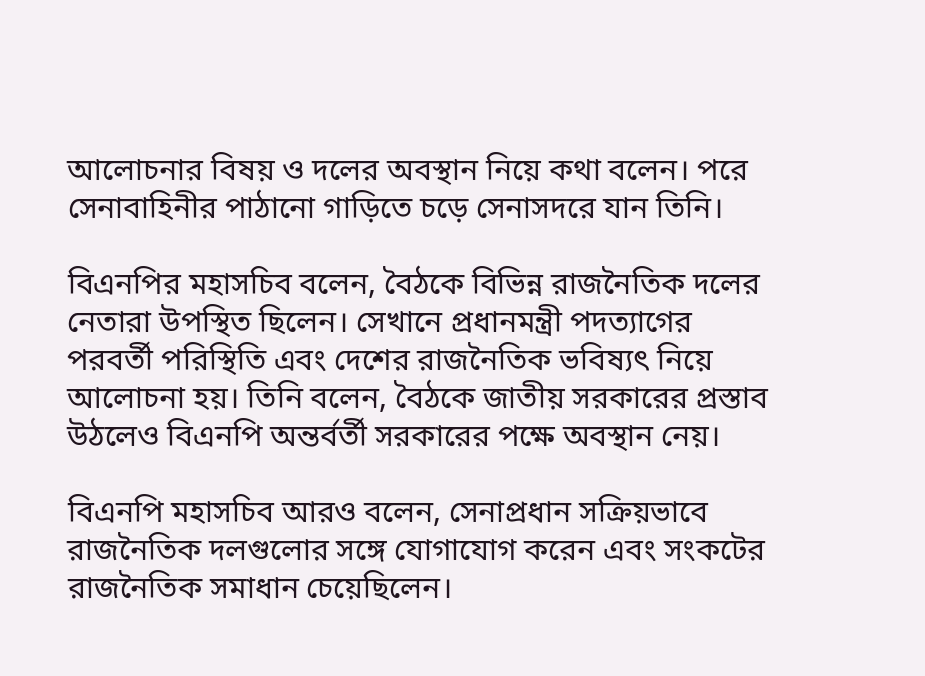আলোচনার বিষয় ও দলের অবস্থান নিয়ে কথা বলেন। পরে সেনাবাহিনীর পাঠানো গাড়িতে চড়ে সেনাসদরে যান তিনি।

বিএনপির মহাসচিব বলেন, বৈঠকে বিভিন্ন রাজনৈতিক দলের নেতারা উপস্থিত ছিলেন। সেখানে প্রধানমন্ত্রী পদত্যাগের পরবর্তী পরিস্থিতি এবং দেশের রাজনৈতিক ভবিষ্যৎ নিয়ে আলোচনা হয়। তিনি বলেন, বৈঠকে জাতীয় সরকারের প্রস্তাব উঠলেও বিএনপি অন্তর্বর্তী সরকারের পক্ষে অবস্থান নেয়।

বিএনপি মহাসচিব আরও বলেন, সেনাপ্রধান সক্রিয়ভাবে রাজনৈতিক দলগুলোর সঙ্গে যোগাযোগ করেন এবং সংকটের রাজনৈতিক সমাধান চেয়েছিলেন।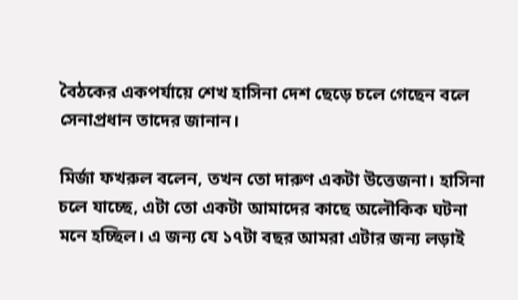বৈঠকের একপর্যায়ে শেখ হাসিনা দেশ ছেড়ে চলে গেছেন বলে সেনাপ্রধান তাদের জানান।

মির্জা ফখরুল বলেন, তখন তো দারুণ একটা উত্তেজনা। হাসিনা চলে যাচ্ছে, এটা তো একটা আমাদের কাছে অলৌকিক ঘটনা মনে হচ্ছিল। এ জন্য যে ১৭টা বছর আমরা এটার জন্য লড়াই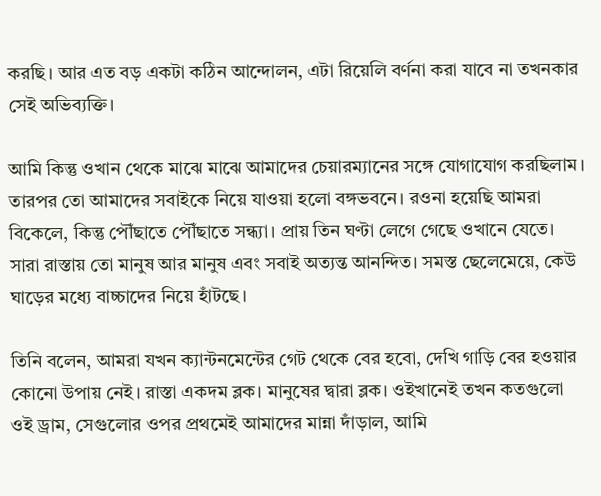করছি। আর এত বড় একটা কঠিন আন্দোলন, এটা রিয়েলি বর্ণনা করা যাবে না তখনকার সেই অভিব্যক্তি।

আমি কিন্তু ওখান থেকে মাঝে মাঝে আমাদের চেয়ারম্যানের সঙ্গে যোগাযোগ করছিলাম। তারপর তো আমাদের সবাইকে নিয়ে যাওয়া হলো বঙ্গভবনে। রওনা হয়েছি আমরা বিকেলে, কিন্তু পৌঁছাতে পৌঁছাতে সন্ধ্যা। প্রায় তিন ঘণ্টা লেগে গেছে ওখানে যেতে। সারা রাস্তায় তো মানুষ আর মানুষ এবং সবাই অত্যন্ত আনন্দিত। সমস্ত ছেলেমেয়ে, কেউ ঘাড়ের মধ্যে বাচ্চাদের নিয়ে হাঁটছে।

তিনি বলেন, আমরা যখন ক্যান্টনমেন্টের গেট থেকে বের হবো, দেখি গাড়ি বের হওয়ার কোনো উপায় নেই। রাস্তা একদম ব্লক। মানুষের দ্বারা ব্লক। ওইখানেই তখন কতগুলো ওই ড্রাম, সেগুলোর ওপর প্রথমেই আমাদের মান্না দাঁড়াল, আমি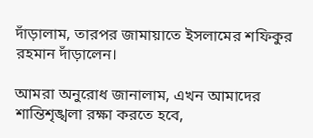দাঁড়ালাম, তারপর জামায়াতে ইসলামের শফিকুর রহমান দাঁড়ালেন।

আমরা অনুরোধ জানালাম, এখন আমাদের শান্তিশৃঙ্খলা রক্ষা করতে হবে,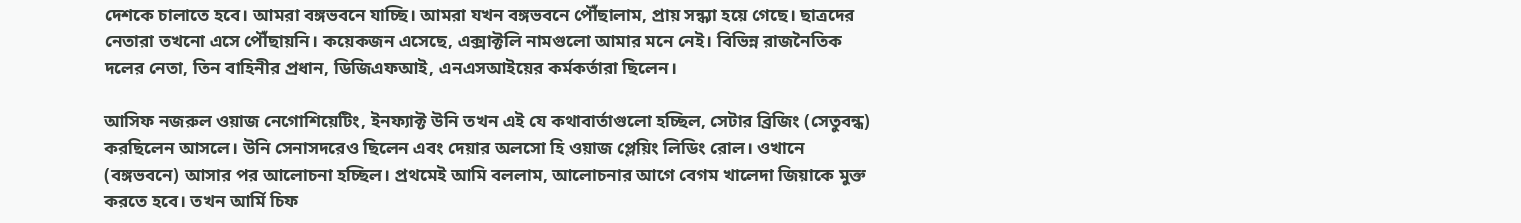দেশকে চালাতে হবে। আমরা বঙ্গভবনে যাচ্ছি। আমরা যখন বঙ্গভবনে পৌঁছালাম, প্রায় সন্ধ্যা হয়ে গেছে। ছাত্রদের নেতারা তখনো এসে পৌঁছায়নি। কয়েকজন এসেছে, এক্সাক্টলি নামগুলো আমার মনে নেই। বিভিন্ন রাজনৈতিক দলের নেতা, তিন বাহিনীর প্রধান, ডিজিএফআই, এনএসআইয়ের কর্মকর্তারা ছিলেন।

আসিফ নজরুল ওয়াজ নেগোশিয়েটিং, ইনফ্যাক্ট উনি তখন এই যে কথাবার্তাগুলো হচ্ছিল, সেটার ব্রিজিং (সেতুবন্ধ) করছিলেন আসলে। উনি সেনাসদরেও ছিলেন এবং দেয়ার অলসো হি ওয়াজ প্লেয়িং লিডিং রোল। ওখানে (বঙ্গভবনে) আসার পর আলোচনা হচ্ছিল। প্রথমেই আমি বললাম, আলোচনার আগে বেগম খালেদা জিয়াকে মুক্ত করতে হবে। তখন আর্মি চিফ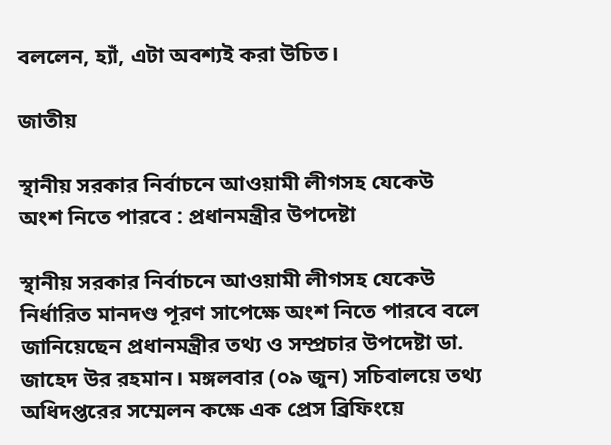বললেন, হ্যাঁ, এটা অবশ্যই করা উচিত।

জাতীয়

স্থানীয় সরকার নির্বাচনে আওয়ামী লীগসহ যেকেউ অংশ নিতে পারবে : প্রধানমন্ত্রীর উপদেষ্টা

স্থানীয় সরকার নির্বাচনে আওয়ামী লীগসহ যেকেউ নির্ধারিত মানদণ্ড পূরণ সাপেক্ষে অংশ নিতে পারবে বলে জানিয়েছেন প্রধানমন্ত্রীর তথ্য ও সম্প্রচার উপদেষ্টা ডা. জাহেদ উর রহমান। মঙ্গলবার (০৯ জুন) সচিবালয়ে তথ্য অধিদপ্তরের সম্মেলন কক্ষে এক প্রেস ব্রিফিংয়ে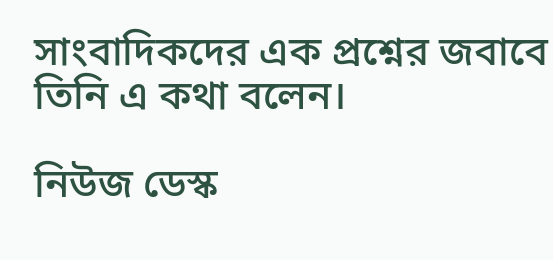সাংবাদিকদের এক প্রশ্নের জবাবে তিনি এ কথা বলেন।

নিউজ ডেস্ক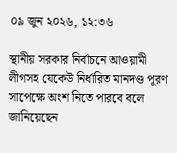০৯ জুন ২০২৬, ১২:৩৬

স্থানীয় সরকার নির্বাচনে আওয়ামী লীগসহ যেকেউ নির্ধারিত মানদণ্ড পূরণ সাপেক্ষে অংশ নিতে পারবে বলে জানিয়েছেন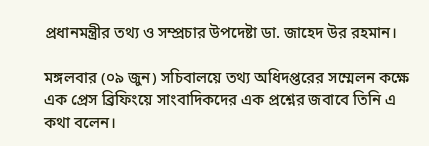প্রধানমন্ত্রীর তথ্য ও সম্প্রচার উপদেষ্টা ডা. জাহেদ উর রহমান।

মঙ্গলবার (০৯ জুন) সচিবালয়ে তথ্য অধিদপ্তরের সম্মেলন কক্ষে এক প্রেস ব্রিফিংয়ে সাংবাদিকদের এক প্রশ্নের জবাবে তিনি এ কথা বলেন।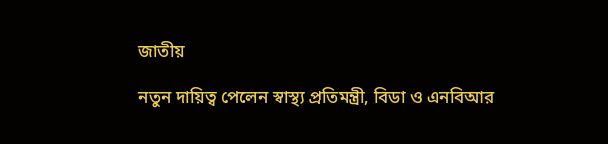জাতীয়

নতুন দায়িত্ব পেলেন স্বাস্থ্য প্রতিমন্ত্রী, বিডা ও এনবিআর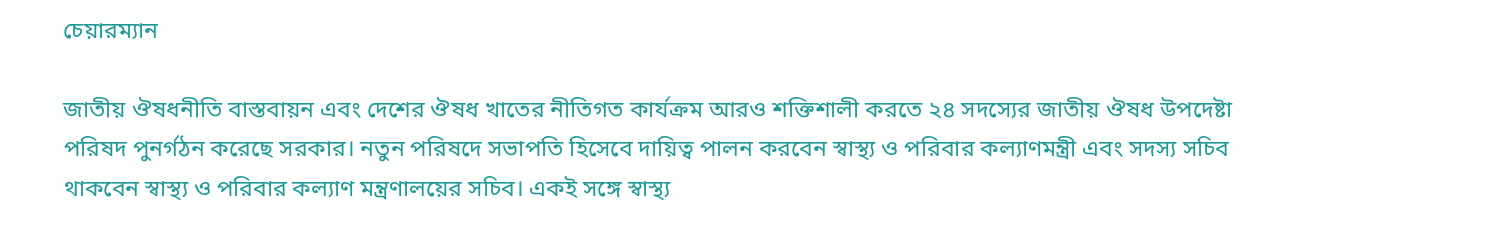চেয়ারম্যান

জাতীয় ঔষধনীতি বাস্তবায়ন এবং দেশের ঔষধ খাতের নীতিগত কার্যক্রম আরও শক্তিশালী করতে ২৪ সদস্যের জাতীয় ঔষধ উপদেষ্টা পরিষদ পুনর্গঠন করেছে সরকার। নতুন পরিষদে সভাপতি হিসেবে দায়িত্ব পালন করবেন স্বাস্থ্য ও পরিবার কল্যাণমন্ত্রী এবং সদস্য সচিব থাকবেন স্বাস্থ্য ও পরিবার কল্যাণ মন্ত্রণালয়ের সচিব। একই সঙ্গে স্বাস্থ্য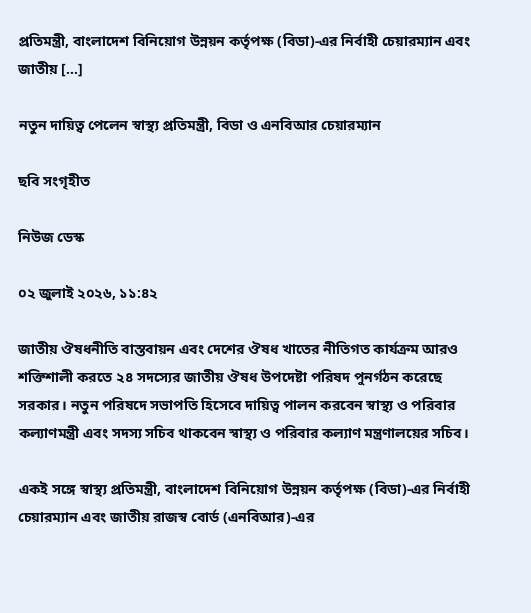প্রতিমন্ত্রী, বাংলাদেশ বিনিয়োগ উন্নয়ন কর্তৃপক্ষ (বিডা)-এর নির্বাহী চেয়ারম্যান এবং জাতীয় […]

নতুন দায়িত্ব পেলেন স্বাস্থ্য প্রতিমন্ত্রী, বিডা ও এনবিআর চেয়ারম্যান

ছবি সংগৃহীত

নিউজ ডেস্ক

০২ জুলাই ২০২৬, ১১:৪২

জাতীয় ঔষধনীতি বাস্তবায়ন এবং দেশের ঔষধ খাতের নীতিগত কার্যক্রম আরও শক্তিশালী করতে ২৪ সদস্যের জাতীয় ঔষধ উপদেষ্টা পরিষদ পুনর্গঠন করেছে সরকার। নতুন পরিষদে সভাপতি হিসেবে দায়িত্ব পালন করবেন স্বাস্থ্য ও পরিবার কল্যাণমন্ত্রী এবং সদস্য সচিব থাকবেন স্বাস্থ্য ও পরিবার কল্যাণ মন্ত্রণালয়ের সচিব।

একই সঙ্গে স্বাস্থ্য প্রতিমন্ত্রী, বাংলাদেশ বিনিয়োগ উন্নয়ন কর্তৃপক্ষ (বিডা)-এর নির্বাহী চেয়ারম্যান এবং জাতীয় রাজস্ব বোর্ড (এনবিআর)-এর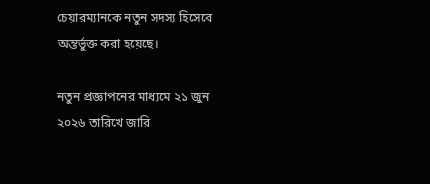চেয়ারম্যানকে নতুন সদস্য হিসেবে অন্তর্ভুক্ত করা হয়েছে।

নতুন প্রজ্ঞাপনের মাধ্যমে ২১ জুন ২০২৬ তারিখে জারি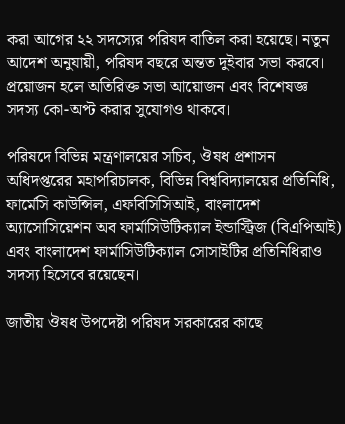করা আগের ২২ সদস্যের পরিষদ বাতিল করা হয়েছে। নতুন আদেশ অনুযায়ী, পরিষদ বছরে অন্তত দুইবার সভা করবে। প্রয়োজন হলে অতিরিক্ত সভা আয়োজন এবং বিশেষজ্ঞ সদস্য কো-অপ্ট করার সুযোগও থাকবে।

পরিষদে বিভিন্ন মন্ত্রণালয়ের সচিব, ঔষধ প্রশাসন অধিদপ্তরের মহাপরিচালক, বিভিন্ন বিশ্ববিদ্যালয়ের প্রতিনিধি, ফার্মেসি কাউন্সিল, এফবিসিসিআই, বাংলাদেশ অ্যাসোসিয়েশন অব ফার্মাসিউটিক্যাল ইন্ডাস্ট্রিজ (বিএপিআই) এবং বাংলাদেশ ফার্মাসিউটিক্যাল সোসাইটির প্রতিনিধিরাও সদস্য হিসেবে রয়েছেন।

জাতীয় ঔষধ উপদেষ্টা পরিষদ সরকারের কাছে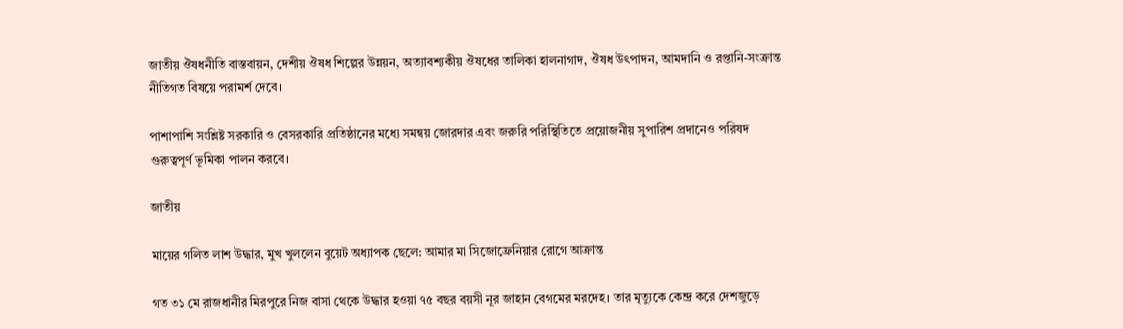জাতীয় ঔষধনীতি বাস্তবায়ন, দেশীয় ঔষধ শিল্পের উন্নয়ন, অত্যাবশ্যকীয় ঔষধের তালিকা হালনাগাদ, ঔষধ উৎপাদন, আমদানি ও রপ্তানি-সংক্রান্ত নীতিগত বিষয়ে পরামর্শ দেবে।

পাশাপাশি সংশ্লিষ্ট সরকারি ও বেসরকারি প্রতিষ্ঠানের মধ্যে সমন্বয় জোরদার এবং জরুরি পরিস্থিতিতে প্রয়োজনীয় সুপারিশ প্রদানেও পরিষদ গুরুত্বপূর্ণ ভূমিকা পালন করবে।

জাতীয়

মায়ের গলিত লাশ উদ্ধার, মুখ খুললেন বুয়েট অধ্যাপক ছেলে: আমার মা সিজোফ্রেনিয়ার রোগে আক্রান্ত

গত ৩১ মে রাজধানীর মিরপুরে নিজ বাসা থেকে উদ্ধার হওয়া ৭৫ বছর বয়সী নূর জাহান বেগমের মরদেহ। তার মৃত্যুকে কেন্দ্র করে দেশজুড়ে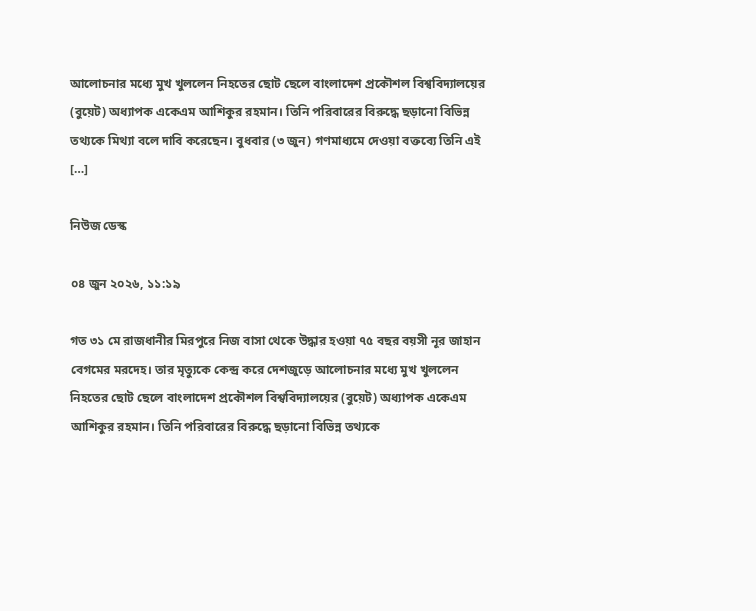আলোচনার মধ্যে মুখ খুললেন নিহতের ছোট ছেলে বাংলাদেশ প্রকৌশল বিশ্ববিদ্যালয়ের (বুয়েট) অধ্যাপক একেএম আশিকুর রহমান। তিনি পরিবারের বিরুদ্ধে ছড়ানো বিভিন্ন তথ্যকে মিথ্যা বলে দাবি করেছেন। বুধবার (৩ জুন) গণমাধ্যমে দেওয়া বক্তব্যে তিনি এই […]

নিউজ ডেস্ক

০৪ জুন ২০২৬, ১১:১৯

গত ৩১ মে রাজধানীর মিরপুরে নিজ বাসা থেকে উদ্ধার হওয়া ৭৫ বছর বয়সী নূর জাহান বেগমের মরদেহ। তার মৃত্যুকে কেন্দ্র করে দেশজুড়ে আলোচনার মধ্যে মুখ খুললেন নিহতের ছোট ছেলে বাংলাদেশ প্রকৌশল বিশ্ববিদ্যালয়ের (বুয়েট) অধ্যাপক একেএম আশিকুর রহমান। তিনি পরিবারের বিরুদ্ধে ছড়ানো বিভিন্ন তথ্যকে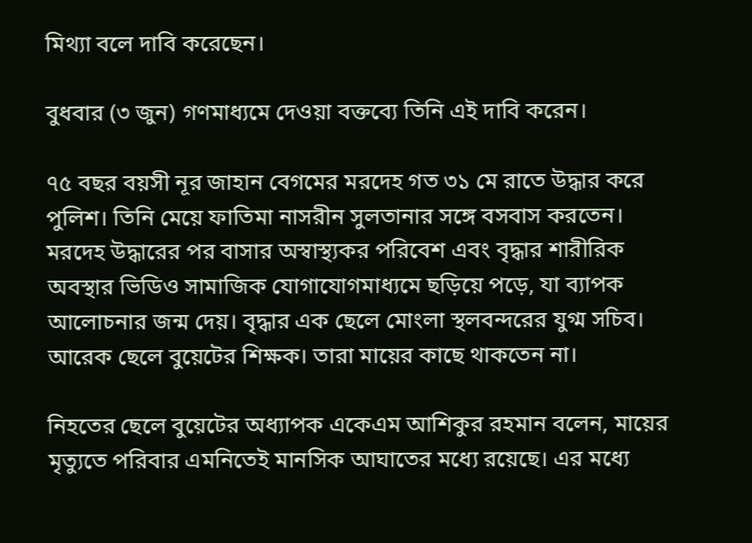মিথ্যা বলে দাবি করেছেন।

বুধবার (৩ জুন) গণমাধ্যমে দেওয়া বক্তব্যে তিনি এই দাবি করেন।

৭৫ বছর বয়সী নূর জাহান বেগমের মরদেহ গত ৩১ মে রাতে উদ্ধার করে পুলিশ। তিনি মেয়ে ফাতিমা নাসরীন সুলতানার সঙ্গে বসবাস করতেন। মরদেহ উদ্ধারের পর বাসার অস্বাস্থ্যকর পরিবেশ এবং বৃদ্ধার শারীরিক অবস্থার ভিডিও সামাজিক যোগাযোগমাধ্যমে ছড়িয়ে পড়ে, যা ব্যাপক আলোচনার জন্ম দেয়। বৃদ্ধার এক ছেলে মোংলা স্থলবন্দরের যুগ্ম সচিব। আরেক ছেলে বুয়েটের শিক্ষক। তারা মায়ের কাছে থাকতেন না।

নিহতের ছেলে বুয়েটের অধ্যাপক একেএম আশিকুর রহমান বলেন, মায়ের মৃত্যুতে পরিবার এমনিতেই মানসিক আঘাতের মধ্যে রয়েছে। এর মধ্যে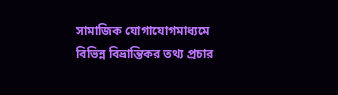সামাজিক যোগাযোগমাধ্যমে বিভিন্ন বিভ্রান্তিকর তথ্য প্রচার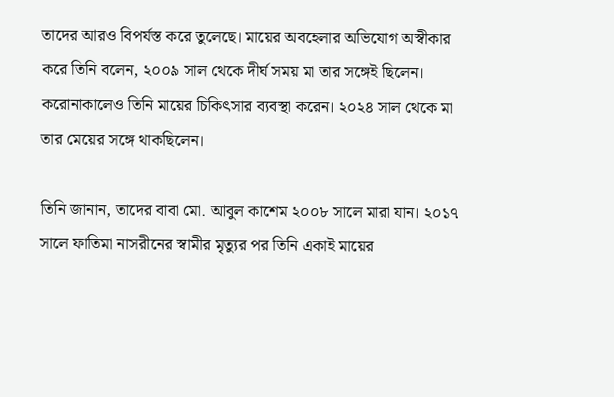তাদের আরও বিপর্যস্ত করে তুলেছে। মায়ের অবহেলার অভিযোগ অস্বীকার করে তিনি বলেন, ২০০৯ সাল থেকে দীর্ঘ সময় মা তার সঙ্গেই ছিলেন। করোনাকালেও তিনি মায়ের চিকিৎসার ব্যবস্থা করেন। ২০২৪ সাল থেকে মা তার মেয়ের সঙ্গে থাকছিলেন।

তিনি জানান, তাদের বাবা মো. আবুল কাশেম ২০০৮ সালে মারা যান। ২০১৭ সালে ফাতিমা নাসরীনের স্বামীর মৃত্যুর পর তিনি একাই মায়ের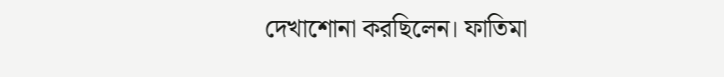দেখাশোনা করছিলেন। ফাতিমা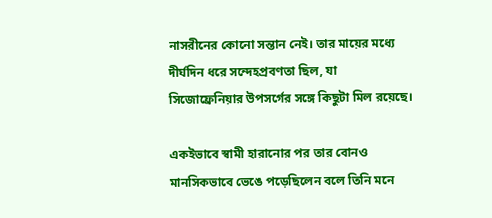নাসরীনের কোনো সন্তান নেই। তার মায়ের মধ্যে দীর্ঘদিন ধরে সন্দেহপ্রবণতা ছিল, যা সিজোফ্রেনিয়ার উপসর্গের সঙ্গে কিছুটা মিল রয়েছে।

একইভাবে স্বামী হারানোর পর তার বোনও মানসিকভাবে ভেঙে পড়েছিলেন বলে তিনি মনে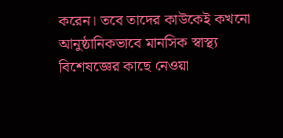করেন। তবে তাদের কাউকেই কখনো আনুষ্ঠানিকভাবে মানসিক স্বাস্থ্য বিশেষজ্ঞের কাছে নেওয়া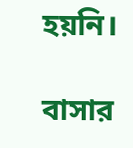হয়নি।

বাসার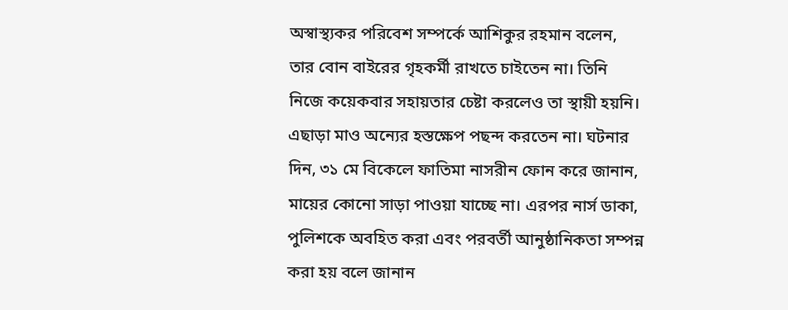অস্বাস্থ্যকর পরিবেশ সম্পর্কে আশিকুর রহমান বলেন, তার বোন বাইরের গৃহকর্মী রাখতে চাইতেন না। তিনি নিজে কয়েকবার সহায়তার চেষ্টা করলেও তা স্থায়ী হয়নি। এছাড়া মাও অন্যের হস্তক্ষেপ পছন্দ করতেন না। ঘটনার দিন, ৩১ মে বিকেলে ফাতিমা নাসরীন ফোন করে জানান, মায়ের কোনো সাড়া পাওয়া যাচ্ছে না। এরপর নার্স ডাকা, পুলিশকে অবহিত করা এবং পরবর্তী আনুষ্ঠানিকতা সম্পন্ন করা হয় বলে জানান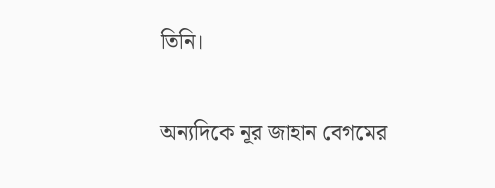তিনি।

অন্যদিকে নূর জাহান বেগমের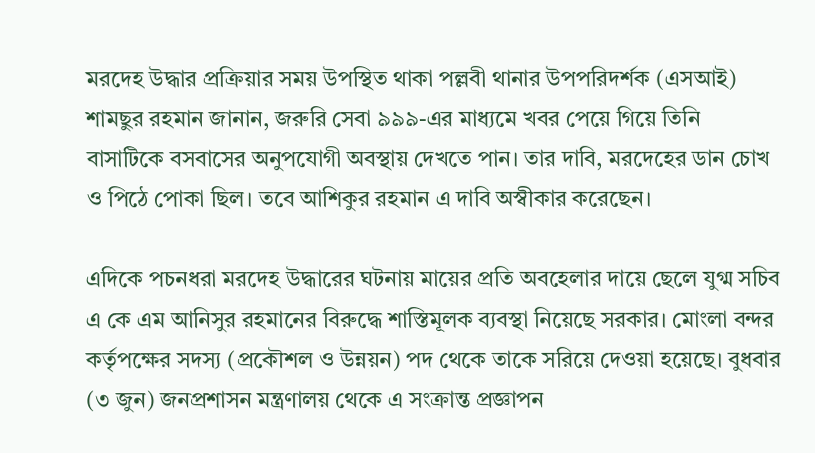মরদেহ উদ্ধার প্রক্রিয়ার সময় উপস্থিত থাকা পল্লবী থানার উপপরিদর্শক (এসআই) শামছুর রহমান জানান, জরুরি সেবা ৯৯৯-এর মাধ্যমে খবর পেয়ে গিয়ে তিনি বাসাটিকে বসবাসের অনুপযোগী অবস্থায় দেখতে পান। তার দাবি, মরদেহের ডান চোখ ও পিঠে পোকা ছিল। তবে আশিকুর রহমান এ দাবি অস্বীকার করেছেন।

এদিকে পচনধরা মরদেহ উদ্ধারের ঘটনায় মায়ের প্রতি অবহেলার দায়ে ছেলে যুগ্ম সচিব এ কে এম আনিসুর রহমানের বিরুদ্ধে শাস্তিমূলক ব্যবস্থা নিয়েছে সরকার। মোংলা বন্দর কর্তৃপক্ষের সদস্য (প্রকৌশল ও উন্নয়ন) পদ থেকে তাকে সরিয়ে দেওয়া হয়েছে। বুধবার (৩ জুন) জনপ্রশাসন মন্ত্রণালয় থেকে এ সংক্রান্ত প্রজ্ঞাপন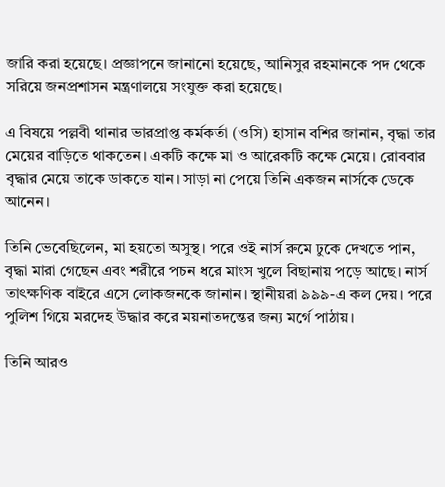জারি করা হয়েছে। প্রজ্ঞাপনে জানানো হয়েছে, আনিসুর রহমানকে পদ থেকে সরিয়ে জনপ্রশাসন মন্ত্রণালয়ে সংযুক্ত করা হয়েছে।

এ বিষয়ে পল্লবী থানার ভারপ্রাপ্ত কর্মকর্তা (ওসি) হাসান বশির জানান, বৃদ্ধা তার মেয়ের বাড়িতে থাকতেন। একটি কক্ষে মা ও আরেকটি কক্ষে মেয়ে। রোববার বৃদ্ধার মেয়ে তাকে ডাকতে যান। সাড়া না পেয়ে তিনি একজন নার্সকে ডেকে আনেন।

তিনি ভেবেছিলেন, মা হয়তো অসুস্থ। পরে ওই নার্স রুমে ঢুকে দেখতে পান, বৃদ্ধা মারা গেছেন এবং শরীরে পচন ধরে মাংস খুলে বিছানায় পড়ে আছে। নার্স তাৎক্ষণিক বাইরে এসে লোকজনকে জানান। স্থানীয়রা ৯৯৯-এ কল দেয়। পরে পুলিশ গিয়ে মরদেহ উদ্ধার করে ময়নাতদন্তের জন্য মর্গে পাঠায়।

তিনি আরও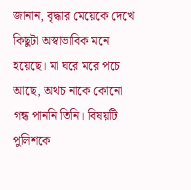জানান, বৃদ্ধার মেয়েকে দেখে কিছুটা অস্বাভাবিক মনে হয়েছে। মা ঘরে মরে পচে আছে, অথচ নাকে কোনো গন্ধ পাননি তিনি। বিষয়টি পুলিশকে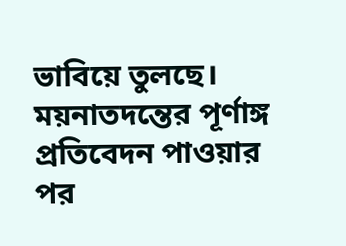ভাবিয়ে তুলছে। ময়নাতদন্তের পূর্ণাঙ্গ প্রতিবেদন পাওয়ার পর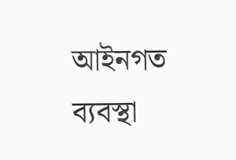আইনগত ব্যবস্থা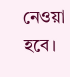নেওয়া হবে।